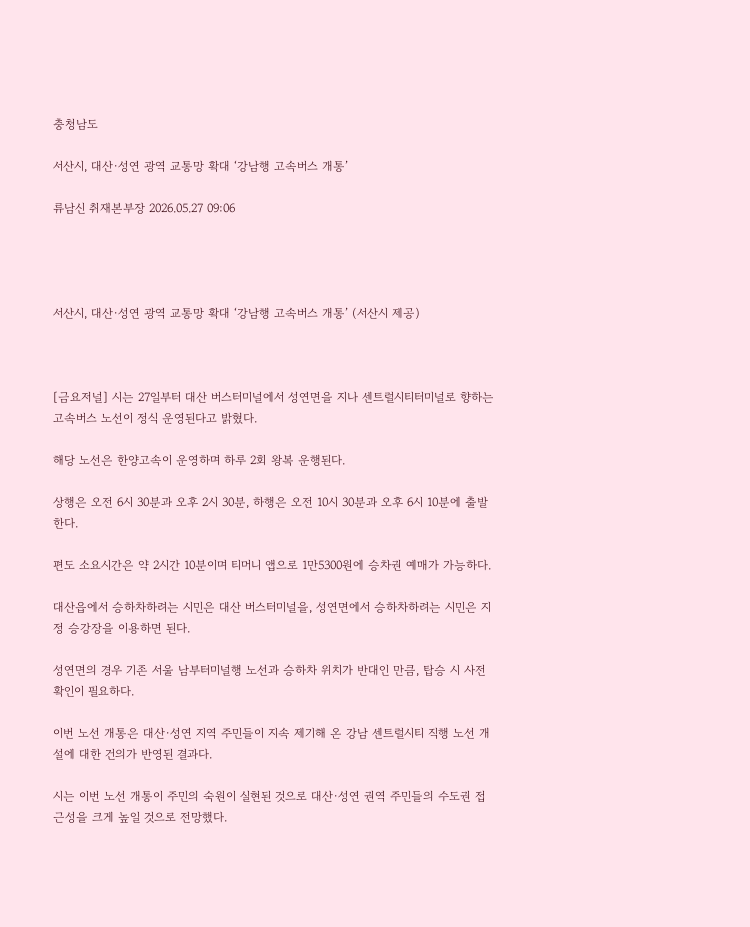충청남도

서산시, 대산·성연 광역 교통망 확대 ‘강남행 고속버스 개통’

류남신 취재본부장 2026.05.27 09:06




서산시, 대산·성연 광역 교통망 확대 ‘강남행 고속버스 개통’ (서산시 제공)



[금요저널] 시는 27일부터 대산 버스터미널에서 성연면을 지나 센트럴시티터미널로 향하는 고속버스 노선이 정식 운영된다고 밝혔다.

해당 노선은 한양고속이 운영하며 하루 2회 왕복 운행된다.

상행은 오전 6시 30분과 오후 2시 30분, 하행은 오전 10시 30분과 오후 6시 10분에 출발한다.

편도 소요시간은 약 2시간 10분이며 티머니 앱으로 1만5300원에 승차권 예매가 가능하다.

대산읍에서 승하차하려는 시민은 대산 버스터미널을, 성연면에서 승하차하려는 시민은 지정 승강장을 이용하면 된다.

성연면의 경우 기존 서울 남부터미널행 노선과 승하차 위치가 반대인 만큼, 탑승 시 사전 확인이 필요하다.

이번 노선 개통은 대산·성연 지역 주민들이 지속 제기해 온 강남 센트럴시티 직행 노선 개설에 대한 건의가 반영된 결과다.

시는 이번 노선 개통이 주민의 숙원이 실현된 것으로 대산·성연 권역 주민들의 수도권 접근성을 크게 높일 것으로 전망했다.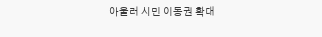아울러 시민 이동권 확대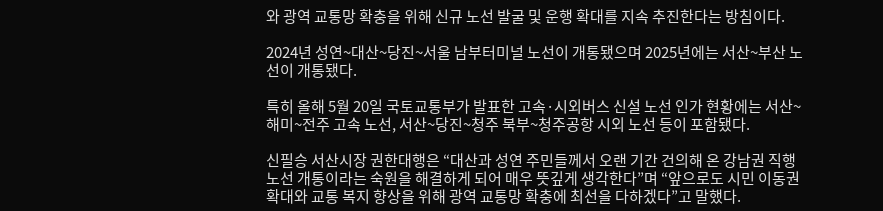와 광역 교통망 확충을 위해 신규 노선 발굴 및 운행 확대를 지속 추진한다는 방침이다.

2024년 성연~대산~당진~서울 남부터미널 노선이 개통됐으며 2025년에는 서산~부산 노선이 개통됐다.

특히 올해 5월 20일 국토교통부가 발표한 고속·시외버스 신설 노선 인가 현황에는 서산~해미~전주 고속 노선, 서산~당진~청주 북부~청주공항 시외 노선 등이 포함됐다.

신필승 서산시장 권한대행은 “대산과 성연 주민들께서 오랜 기간 건의해 온 강남권 직행 노선 개통이라는 숙원을 해결하게 되어 매우 뜻깊게 생각한다”며 “앞으로도 시민 이동권 확대와 교통 복지 향상을 위해 광역 교통망 확충에 최선을 다하겠다”고 말했다.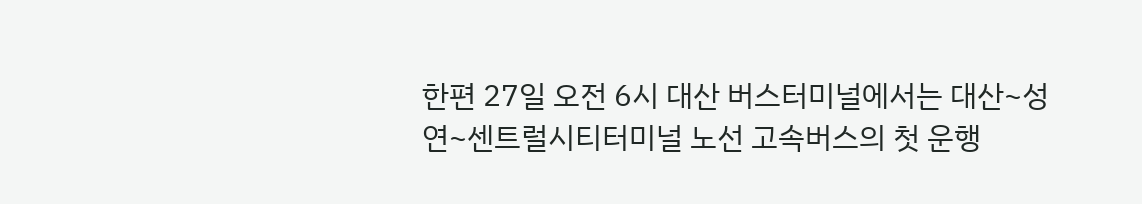한편 27일 오전 6시 대산 버스터미널에서는 대산~성연~센트럴시티터미널 노선 고속버스의 첫 운행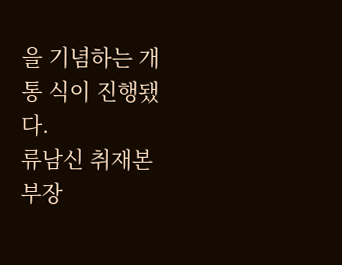을 기념하는 개통 식이 진행됐다.
류남신 취재본부장